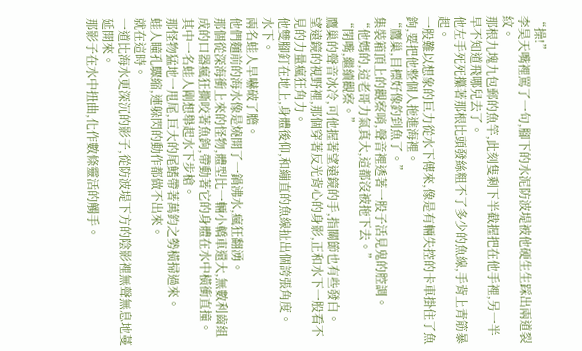“操!”
李昊天嘴裡罵了一句,腳下的水泥防波堤被他硬生生踩出兩道裂紋。
那根九塊九包郵的魚竿,此刻隻剩下半截握把在他手裡,另一半早不知道飛哪兒去了。
他左手死死攥著那根比頭發絲粗不了多少的魚線,手背上青筋暴起。
一股難以想象的巨力從水下傳來,像是有輛失控的卡車掛住了魚鉤,要把他整個人拖進海裡。
“鷹巢,目標好像釣到魚了。”
集裝箱頂上的觀察哨,聲音裡透著一股子活見鬼的腔調。
“他媽的,這老哥力氣真大,這都沒被拖下去。”
“閉嘴,繼續觀察。”
鷹巢的聲音冰冷,可他握著望遠鏡的手,指關節也有些發白。
望遠鏡的視野裡,那個穿著反光背心的身影,正和水下一股看不見的力量瘋狂角力。
他雙腳釘在地上,身體後仰,和繃直的魚線扯出個誇張角度。
水下。
兩名蛙人早嚇破了膽。
他們麵前的海水像是燒開了一鍋沸水,瘋狂翻湧。
那個從深海衝上來的怪物,體型比一輛小轎車還大,無數利齒組成的口器瘋狂撕咬著魚鉤,帶動著它的身體在水中橫衝直撞。
其中一名蛙人剛想舉起水下步槍。
那怪物猛地一甩尾,巨大的尾鰭帶著萬鈞之勢橫掃過來。
蛙人瞳孔驟縮,連躲閃的動作都做不出來。
就在這時。
一道比海水更深沉的影子,從防波堤下方的陰影裡無聲無息地蔓延開來。
那影子在水中扭曲,化作數條靈活的觸手。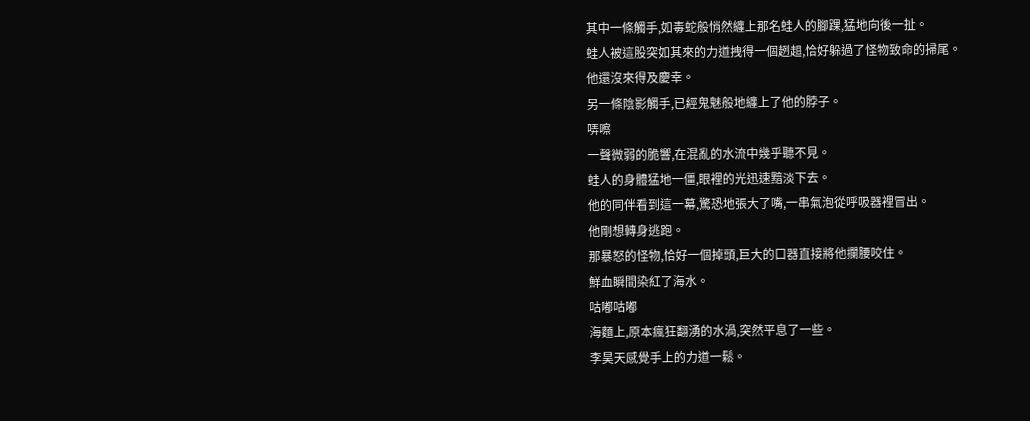其中一條觸手,如毒蛇般悄然纏上那名蛙人的腳踝,猛地向後一扯。
蛙人被這股突如其來的力道拽得一個趔趄,恰好躲過了怪物致命的掃尾。
他還沒來得及慶幸。
另一條陰影觸手,已經鬼魅般地纏上了他的脖子。
哢嚓
一聲微弱的脆響,在混亂的水流中幾乎聽不見。
蛙人的身體猛地一僵,眼裡的光迅速黯淡下去。
他的同伴看到這一幕,驚恐地張大了嘴,一串氣泡從呼吸器裡冒出。
他剛想轉身逃跑。
那暴怒的怪物,恰好一個掉頭,巨大的口器直接將他攔腰咬住。
鮮血瞬間染紅了海水。
咕嘟咕嘟
海麵上,原本瘋狂翻湧的水渦,突然平息了一些。
李昊天感覺手上的力道一鬆。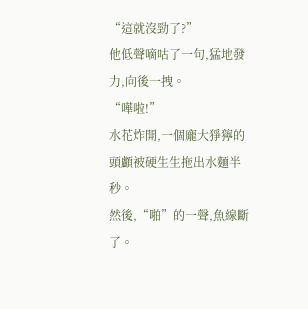“這就沒勁了?”
他低聲嘀咕了一句,猛地發力,向後一拽。
“嘩啦!”
水花炸開,一個龐大猙獰的頭顱被硬生生拖出水麵半秒。
然後,“啪”的一聲,魚線斷了。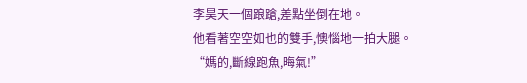李昊天一個踉蹌,差點坐倒在地。
他看著空空如也的雙手,懊惱地一拍大腿。
“媽的,斷線跑魚,晦氣!”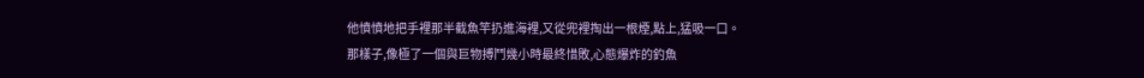他憤憤地把手裡那半截魚竿扔進海裡,又從兜裡掏出一根煙,點上,猛吸一口。
那樣子,像極了一個與巨物搏鬥幾小時最終惜敗,心態爆炸的釣魚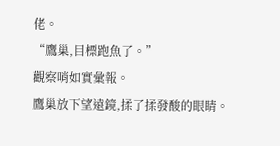佬。
“鷹巢,目標跑魚了。”
觀察哨如實彙報。
鷹巢放下望遠鏡,揉了揉發酸的眼睛。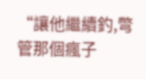“讓他繼續釣,彆管那個瘋子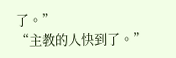了。”
“主教的人快到了。”